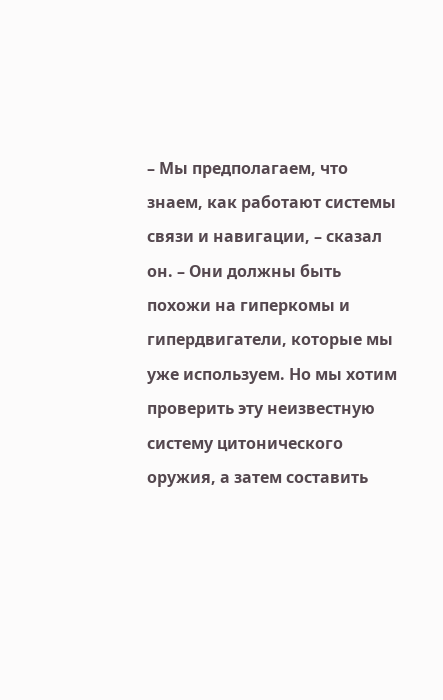– Мы предполагаем, что знаем, как работают системы связи и навигации, – сказал он. – Они должны быть похожи на гиперкомы и гипердвигатели, которые мы уже используем. Но мы хотим проверить эту неизвестную систему цитонического оружия, а затем составить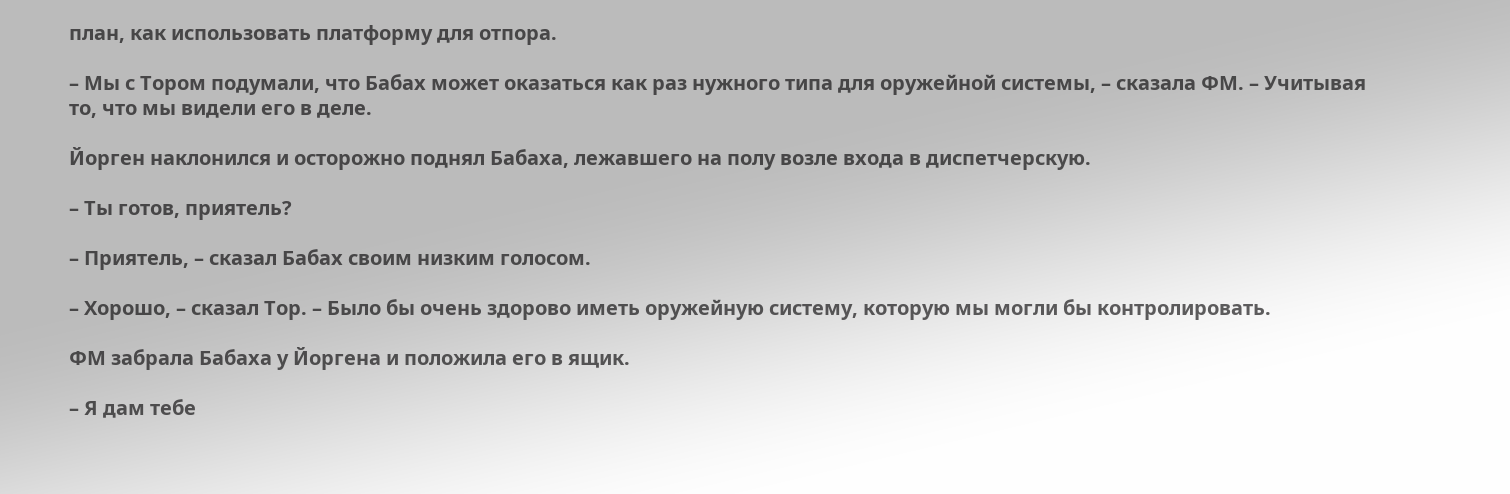план, как использовать платформу для отпора.

– Мы с Тором подумали, что Бабах может оказаться как раз нужного типа для оружейной системы, – сказала ФМ. – Учитывая то, что мы видели его в деле.

Йорген наклонился и осторожно поднял Бабаха, лежавшего на полу возле входа в диспетчерскую.

– Ты готов, приятель?

– Приятель, – сказал Бабах своим низким голосом.

– Хорошо, – сказал Тор. – Было бы очень здорово иметь оружейную систему, которую мы могли бы контролировать.

ФМ забрала Бабаха у Йоргена и положила его в ящик.

– Я дам тебе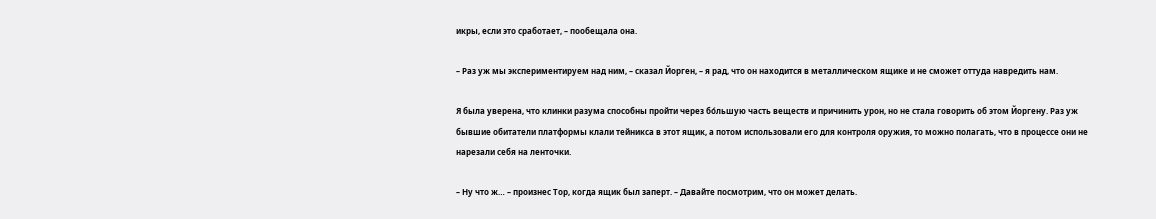икры, если это сработает, – пообещала она.

– Раз уж мы экспериментируем над ним, – сказал Йорген, – я рад, что он находится в металлическом ящике и не сможет оттуда навредить нам.

Я была уверена, что клинки разума способны пройти через бо́льшую часть веществ и причинить урон, но не стала говорить об этом Йоргену. Раз уж бывшие обитатели платформы клали тейникса в этот ящик, а потом использовали его для контроля оружия, то можно полагать, что в процессе они не нарезали себя на ленточки.

– Ну что ж… – произнес Тор, когда ящик был заперт. – Давайте посмотрим, что он может делать.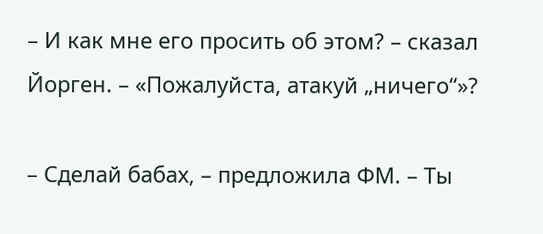– И как мне его просить об этом? – сказал Йорген. – «Пожалуйста, атакуй „ничего“»?

– Сделай бабах, – предложила ФМ. – Ты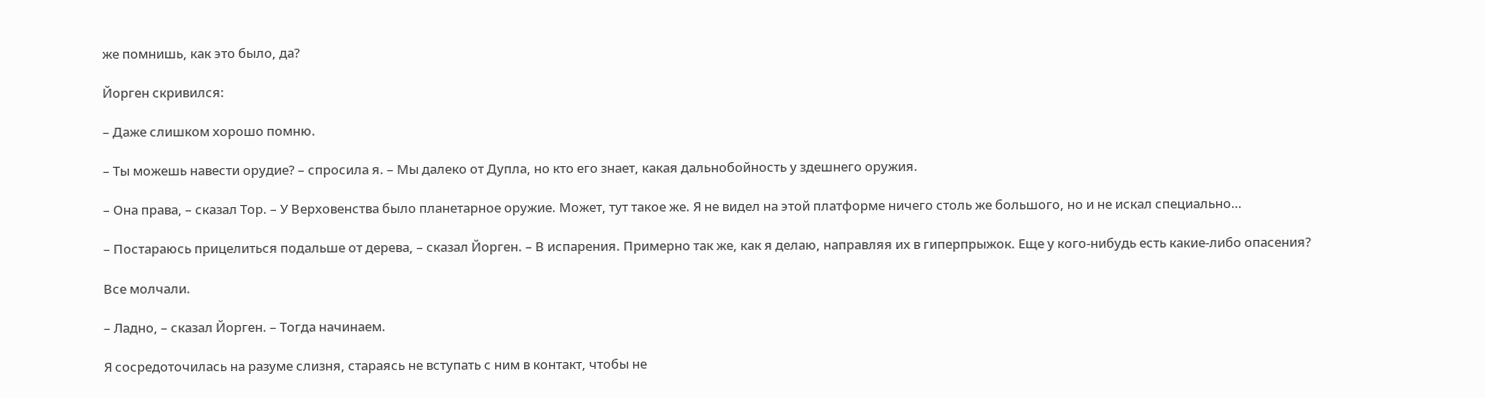же помнишь, как это было, да?

Йорген скривился:

– Даже слишком хорошо помню.

– Ты можешь навести орудие? – спросила я. – Мы далеко от Дупла, но кто его знает, какая дальнобойность у здешнего оружия.

– Она права, – сказал Тор. – У Верховенства было планетарное оружие. Может, тут такое же. Я не видел на этой платформе ничего столь же большого, но и не искал специально…

– Постараюсь прицелиться подальше от дерева, – сказал Йорген. – В испарения. Примерно так же, как я делаю, направляя их в гиперпрыжок. Еще у кого-нибудь есть какие-либо опасения?

Все молчали.

– Ладно, – сказал Йорген. – Тогда начинаем.

Я сосредоточилась на разуме слизня, стараясь не вступать с ним в контакт, чтобы не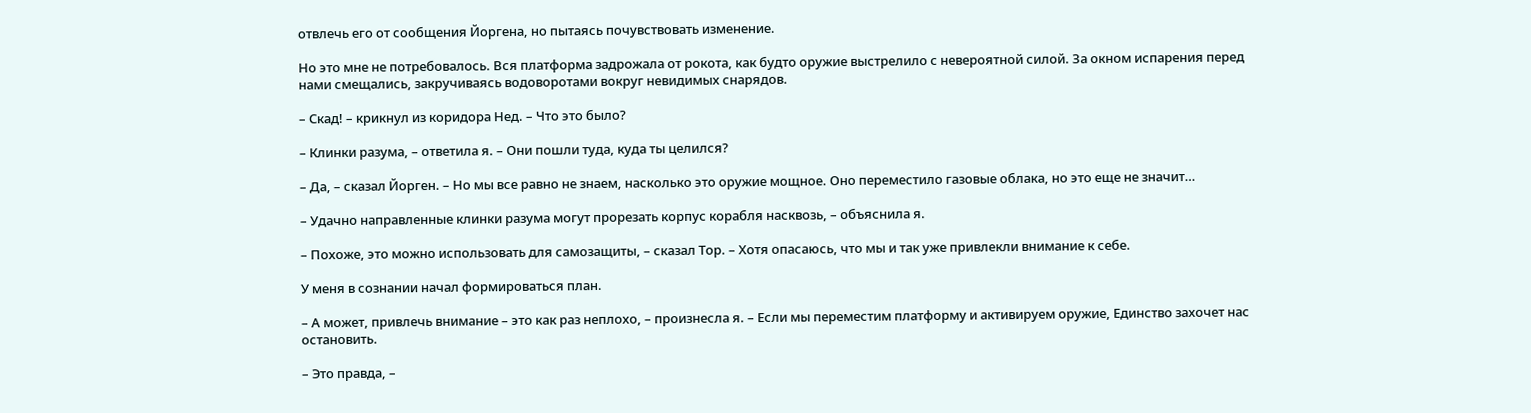отвлечь его от сообщения Йоргена, но пытаясь почувствовать изменение.

Но это мне не потребовалось. Вся платформа задрожала от рокота, как будто оружие выстрелило с невероятной силой. За окном испарения перед нами смещались, закручиваясь водоворотами вокруг невидимых снарядов.

– Скад! – крикнул из коридора Нед. – Что это было?

– Клинки разума, – ответила я. – Они пошли туда, куда ты целился?

– Да, – сказал Йорген. – Но мы все равно не знаем, насколько это оружие мощное. Оно переместило газовые облака, но это еще не значит…

– Удачно направленные клинки разума могут прорезать корпус корабля насквозь, – объяснила я.

– Похоже, это можно использовать для самозащиты, – сказал Тор. – Хотя опасаюсь, что мы и так уже привлекли внимание к себе.

У меня в сознании начал формироваться план.

– А может, привлечь внимание – это как раз неплохо, – произнесла я. – Если мы переместим платформу и активируем оружие, Единство захочет нас остановить.

– Это правда, –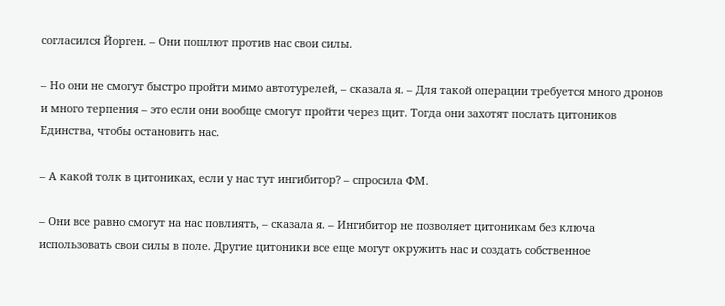согласился Йорген. – Они пошлют против нас свои силы.

– Но они не смогут быстро пройти мимо автотурелей, – сказала я. – Для такой операции требуется много дронов и много терпения – это если они вообще смогут пройти через щит. Тогда они захотят послать цитоников Единства, чтобы остановить нас.

– А какой толк в цитониках, если у нас тут ингибитор? – спросила ФМ.

– Они все равно смогут на нас повлиять, – сказала я. – Ингибитор не позволяет цитоникам без ключа использовать свои силы в поле. Другие цитоники все еще могут окружить нас и создать собственное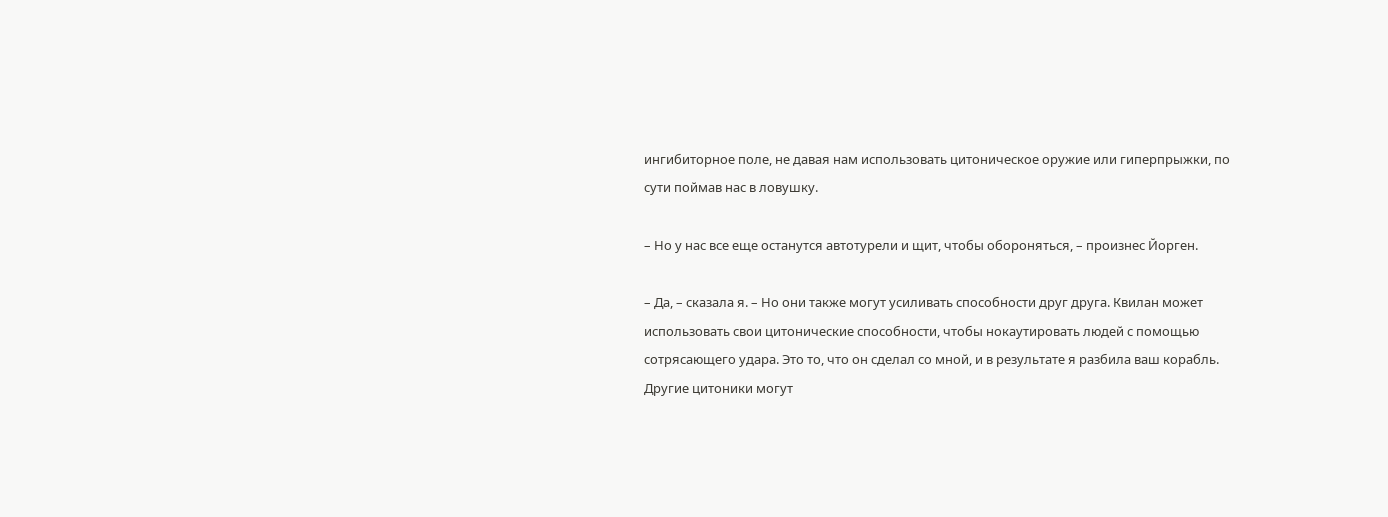ингибиторное поле, не давая нам использовать цитоническое оружие или гиперпрыжки, по сути поймав нас в ловушку.

– Но у нас все еще останутся автотурели и щит, чтобы обороняться, – произнес Йорген.

– Да, – сказала я. – Но они также могут усиливать способности друг друга. Квилан может использовать свои цитонические способности, чтобы нокаутировать людей с помощью сотрясающего удара. Это то, что он сделал со мной, и в результате я разбила ваш корабль. Другие цитоники могут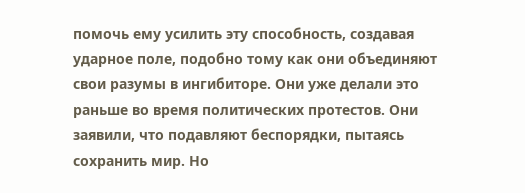помочь ему усилить эту способность, создавая ударное поле, подобно тому как они объединяют свои разумы в ингибиторе. Они уже делали это раньше во время политических протестов. Они заявили, что подавляют беспорядки, пытаясь сохранить мир. Но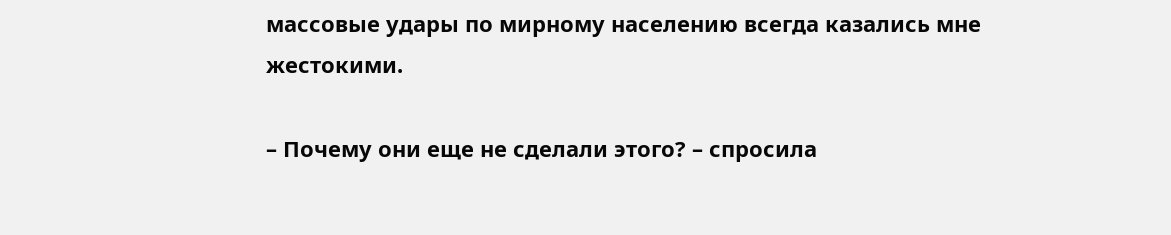массовые удары по мирному населению всегда казались мне жестокими.

– Почему они еще не сделали этого? – спросила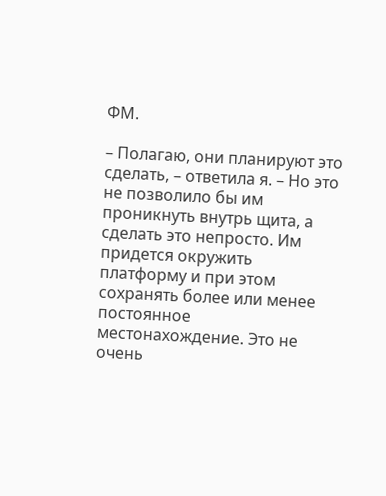ФМ.

– Полагаю, они планируют это сделать, – ответила я. – Но это не позволило бы им проникнуть внутрь щита, а сделать это непросто. Им придется окружить платформу и при этом сохранять более или менее постоянное местонахождение. Это не очень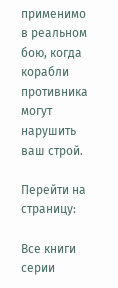применимо в реальном бою, когда корабли противника могут нарушить ваш строй.

Перейти на страницу:

Все книги серии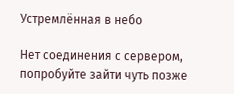Устремлённая в небо

Нет соединения с сервером, попробуйте зайти чуть позже